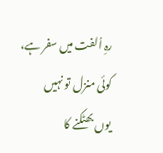رہِ اُلفت میں سفر ہے، کوئی منزل تو نہیں
یوں بھٹکنے کا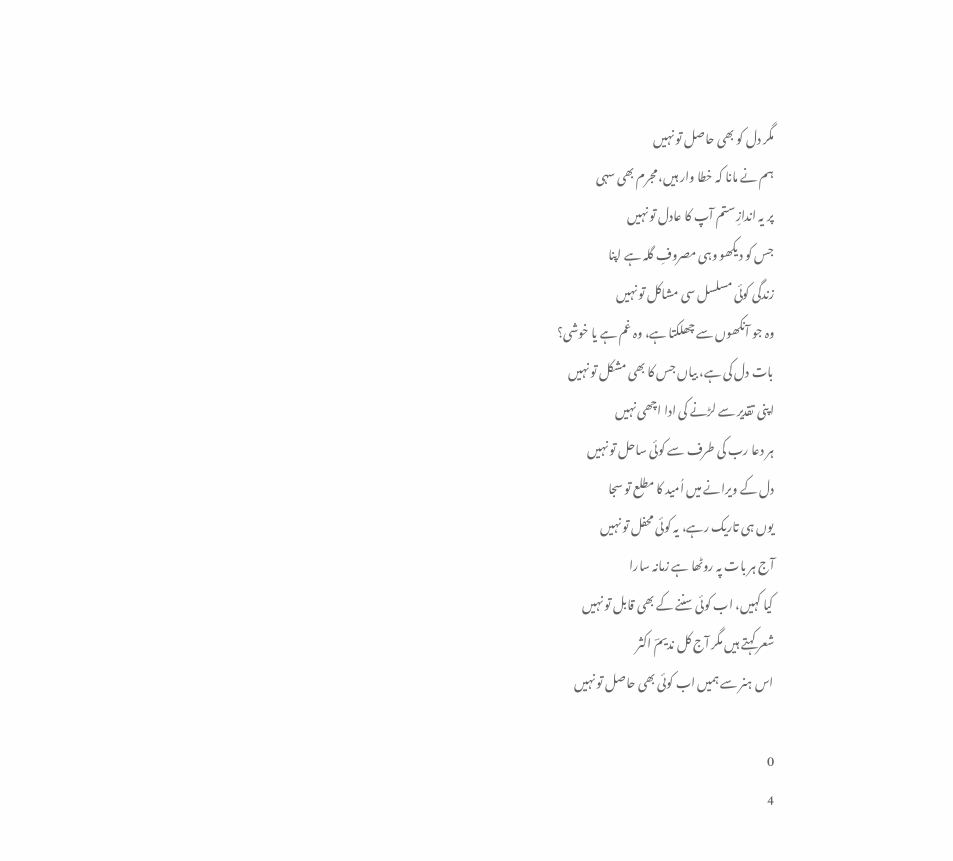مگر دل کو بھی حاصل تو نہیں
ہم نے مانا کہ خطا وار ہیں، مجرم بھی سہی
پر یہ اندازِ ستم آپ کا عادل تو نہیں
جس کو دیکھو وہی مصروفِ گلہ ہے اپنا
زندگی کوئی مسلسل سی مشاکل تو نہیں
وہ جو آنکھوں سے چھلکتا ہے، وہ غم ہے یا خوشی؟
بات دل کی ہے، بیاں جس کا بھی مشکل تو نہیں
اپنی تقدیر سے لڑنے کی ادا اچھی نہیں
ہر دعا رب کی طرف سے کوئی ساحل تو نہیں
دل کے ویرانے میں اُمید کا مطلع تو سجا
یوں ہی تاریک رہے، یہ کوئی محفل تو نہیں
آج ہر بات پہ روٹھا ہے زمانہ سارا
کیا کہیں، اب کوئی سننے کے بھی قابل تو نہیں
شعر کہتے ہیں مگر آج کل ندیمؔ اکثر
اس ہنر سے ہمیں اب کوئی بھی حاصل تو نہیں

0
4